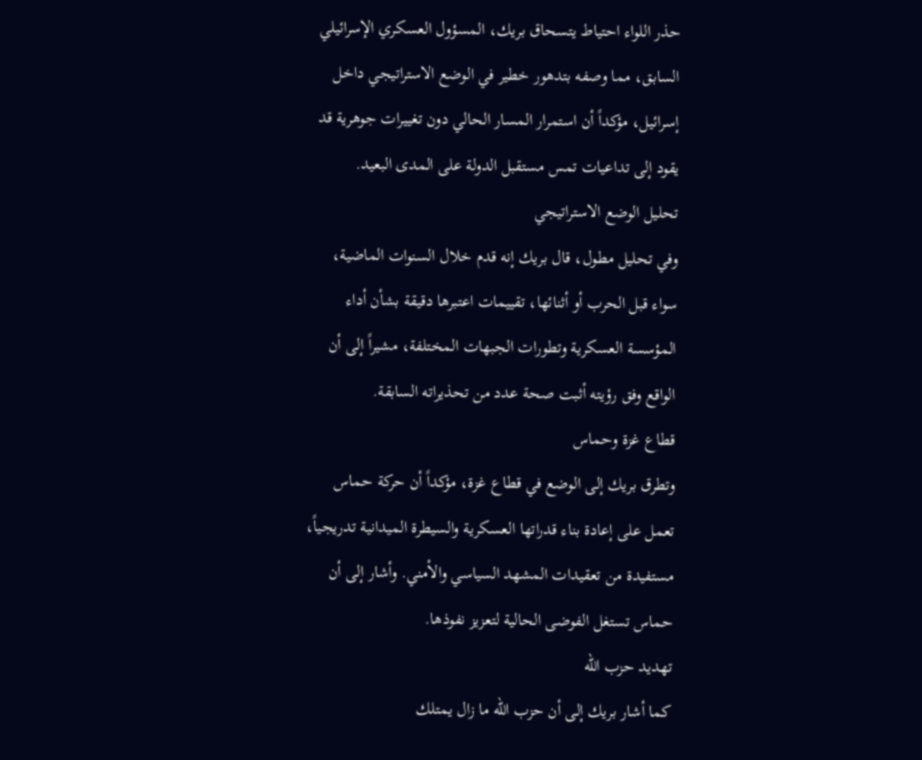حذر اللواء احتياط يتسحاق بريك، المسؤول العسكري الإسرائيلي السابق، مما وصفه بتدهور خطير في الوضع الاستراتيجي داخل إسرائيل، مؤكداً أن استمرار المسار الحالي دون تغييرات جوهرية قد يقود إلى تداعيات تمس مستقبل الدولة على المدى البعيد.
تحليل الوضع الاستراتيجي
وفي تحليل مطول، قال بريك إنه قدم خلال السنوات الماضية، سواء قبل الحرب أو أثنائها، تقييمات اعتبرها دقيقة بشأن أداء المؤسسة العسكرية وتطورات الجبهات المختلفة، مشيراً إلى أن الواقع وفق رؤيته أثبت صحة عدد من تحذيراته السابقة.
قطاع غزة وحماس
وتطرق بريك إلى الوضع في قطاع غزة، مؤكداً أن حركة حماس تعمل على إعادة بناء قدراتها العسكرية والسيطرة الميدانية تدريجياً، مستفيدة من تعقيدات المشهد السياسي والأمني. وأشار إلى أن حماس تستغل الفوضى الحالية لتعزيز نفوذها.
تهديد حزب الله
كما أشار بريك إلى أن حزب الله ما زال يمتلك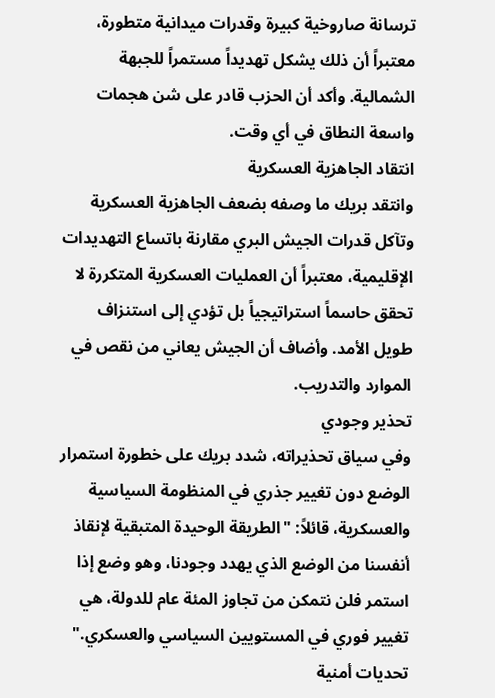ترسانة صاروخية كبيرة وقدرات ميدانية متطورة، معتبراً أن ذلك يشكل تهديداً مستمراً للجبهة الشمالية. وأكد أن الحزب قادر على شن هجمات واسعة النطاق في أي وقت.
انتقاد الجاهزية العسكرية
وانتقد بريك ما وصفه بضعف الجاهزية العسكرية وتآكل قدرات الجيش البري مقارنة باتساع التهديدات الإقليمية، معتبراً أن العمليات العسكرية المتكررة لا تحقق حاسماً استراتيجياً بل تؤدي إلى استنزاف طويل الأمد. وأضاف أن الجيش يعاني من نقص في الموارد والتدريب.
تحذير وجودي
وفي سياق تحذيراته، شدد بريك على خطورة استمرار الوضع دون تغيير جذري في المنظومة السياسية والعسكرية، قائلاً: "الطريقة الوحيدة المتبقية لإنقاذ أنفسنا من الوضع الذي يهدد وجودنا، وهو وضع إذا استمر فلن نتمكن من تجاوز المئة عام للدولة، هي تغيير فوري في المستويين السياسي والعسكري."
تحديات أمنية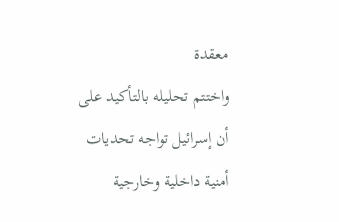معقدة
واختتم تحليله بالتأكيد على أن إسرائيل تواجه تحديات أمنية داخلية وخارجية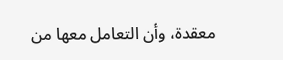معقدة، وأن التعامل معها من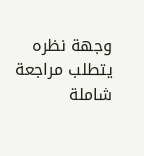وجهة نظره يتطلب مراجعة شاملة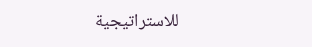للاستراتيجية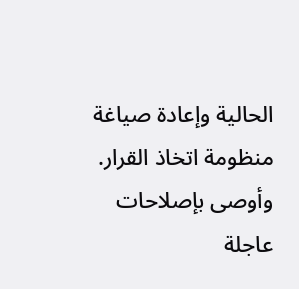الحالية وإعادة صياغة منظومة اتخاذ القرار. وأوصى بإصلاحات عاجلة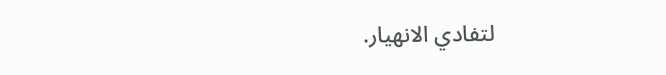لتفادي الانهيار.